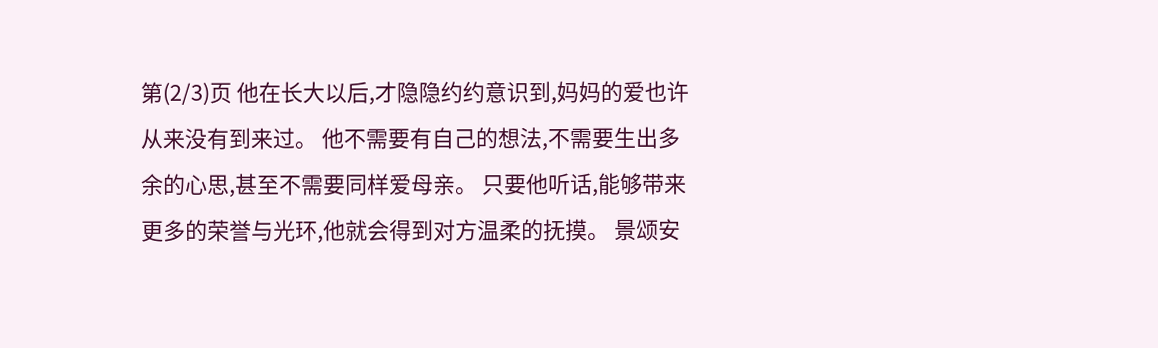第(2/3)页 他在长大以后,才隐隐约约意识到,妈妈的爱也许从来没有到来过。 他不需要有自己的想法,不需要生出多余的心思,甚至不需要同样爱母亲。 只要他听话,能够带来更多的荣誉与光环,他就会得到对方温柔的抚摸。 景颂安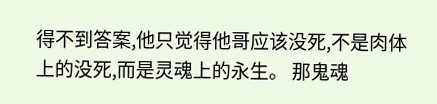得不到答案,他只觉得他哥应该没死,不是肉体上的没死,而是灵魂上的永生。 那鬼魂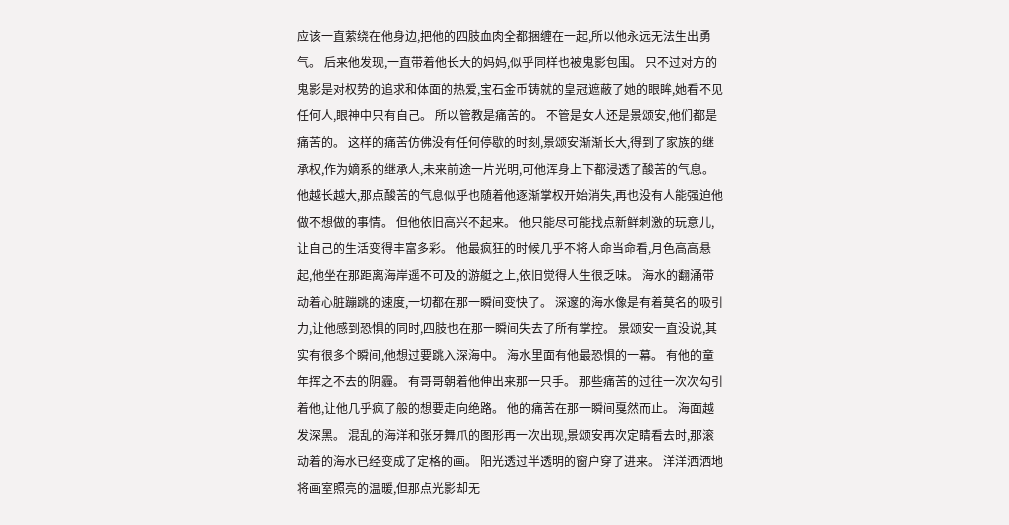应该一直萦绕在他身边,把他的四肢血肉全都捆缠在一起,所以他永远无法生出勇气。 后来他发现,一直带着他长大的妈妈,似乎同样也被鬼影包围。 只不过对方的鬼影是对权势的追求和体面的热爱,宝石金币铸就的皇冠遮蔽了她的眼眸,她看不见任何人,眼神中只有自己。 所以管教是痛苦的。 不管是女人还是景颂安,他们都是痛苦的。 这样的痛苦仿佛没有任何停歇的时刻,景颂安渐渐长大,得到了家族的继承权,作为嫡系的继承人,未来前途一片光明,可他浑身上下都浸透了酸苦的气息。 他越长越大,那点酸苦的气息似乎也随着他逐渐掌权开始消失,再也没有人能强迫他做不想做的事情。 但他依旧高兴不起来。 他只能尽可能找点新鲜刺激的玩意儿,让自己的生活变得丰富多彩。 他最疯狂的时候几乎不将人命当命看,月色高高悬起,他坐在那距离海岸遥不可及的游艇之上,依旧觉得人生很乏味。 海水的翻涌带动着心脏蹦跳的速度,一切都在那一瞬间变快了。 深邃的海水像是有着莫名的吸引力,让他感到恐惧的同时,四肢也在那一瞬间失去了所有掌控。 景颂安一直没说,其实有很多个瞬间,他想过要跳入深海中。 海水里面有他最恐惧的一幕。 有他的童年挥之不去的阴霾。 有哥哥朝着他伸出来那一只手。 那些痛苦的过往一次次勾引着他,让他几乎疯了般的想要走向绝路。 他的痛苦在那一瞬间戛然而止。 海面越发深黑。 混乱的海洋和张牙舞爪的图形再一次出现,景颂安再次定睛看去时,那滚动着的海水已经变成了定格的画。 阳光透过半透明的窗户穿了进来。 洋洋洒洒地将画室照亮的温暖,但那点光影却无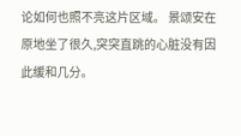论如何也照不亮这片区域。 景颂安在原地坐了很久,突突直跳的心脏没有因此缓和几分。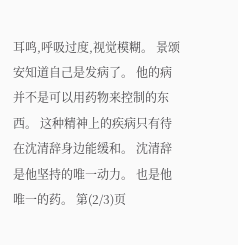耳鸣,呼吸过度,视觉模糊。 景颂安知道自己是发病了。 他的病并不是可以用药物来控制的东西。 这种精神上的疾病只有待在沈清辞身边能缓和。 沈清辞是他坚持的唯一动力。 也是他唯一的药。 第(2/3)页